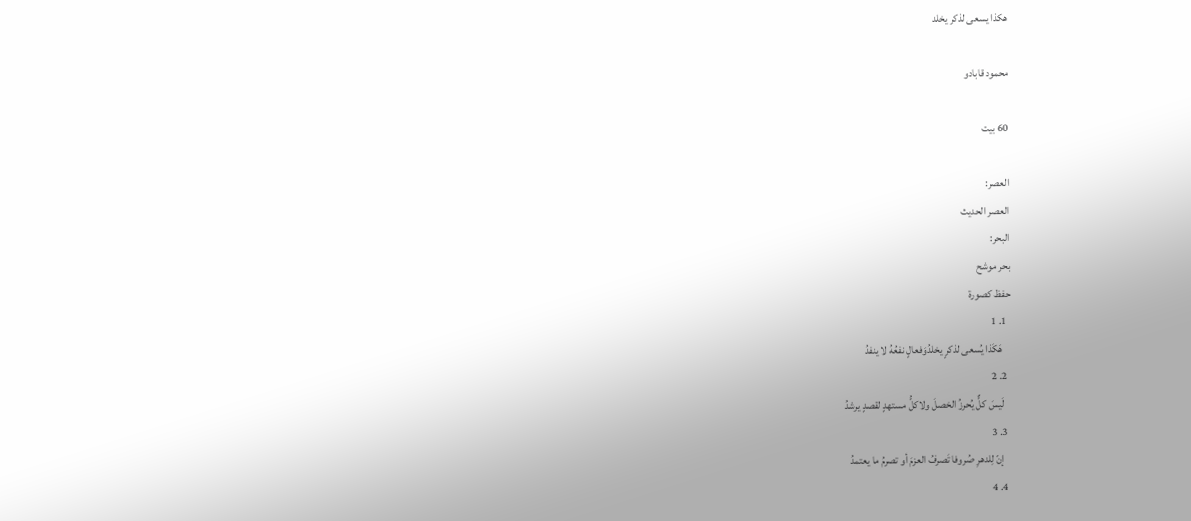هكذا يسعى لذكر يخلد

محمود قابادو

60 بيت

العصر:
العصر الحديث
البحر:
بحر موشح
حفظ كصورة
  1. 1
    هَكَذا يُسعى لذكرٍ يخلدُوَفعالٍ نفعُهُ لا ينفدُ
  2. 2
    لَيسَ كلٌّ يُحرزُ الخصلَ ولاكلُّ مستهدٍ لقصدٍ يرشدُ
  3. 3
    إنّ لِلدهرِ صُروفا تَصرفُ العزمَ أو تصرمُ ما يعتمدُ
  4. 4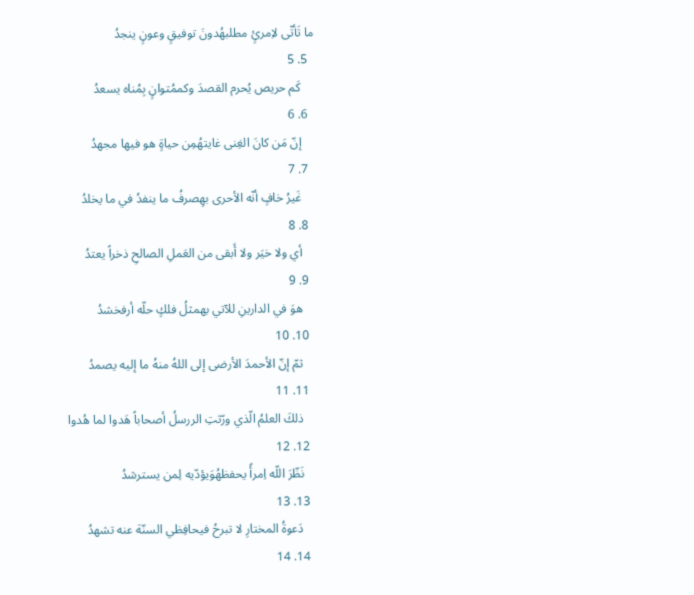ما تَأتّى لاِمرئٍ مطلبهُدونَ توفيقٍ وعونٍ ينجدُ
  5. 5
    كَم حريص يُحرم القصدَ وكممُتوانٍ بِمُناه يسعدُ
  6. 6
    إنّ مَن كانَ الغِنى غايتهُمِن حياةٍ هو فيها مجهدُ
  7. 7
    غَيرُ خافٍ أنّه الأحرى بهِصرفُ ما ينفدُ في ما يخلدُ
  8. 8
    أي ولا خيَر ولا أَبقى من العَملِ الصالحِ ذخراً يعتدُ
  9. 9
    هوَ في الدارينِ للآتي بهمثلُ فلكٍ حلّه أرفخشدُ
  10. 10
    ثمّ إنّ الأحمدَ الأرضى إلى اللهُ منهُ ما إليه يصمدُ
  11. 11
    ذلكَ العلمُ الّذي ورّثتِ الررسلُ أصحاباً هَدوا لما هُدوا
  12. 12
    نَظّرَ اللّه اِمرأً يحفظهُوَيؤدّيه لِمن يسترشدُ
  13. 13
    دَعوةُ المختارِ لا تبرحُ فيحافِظي السنّة عنه تشهدُ
  14. 14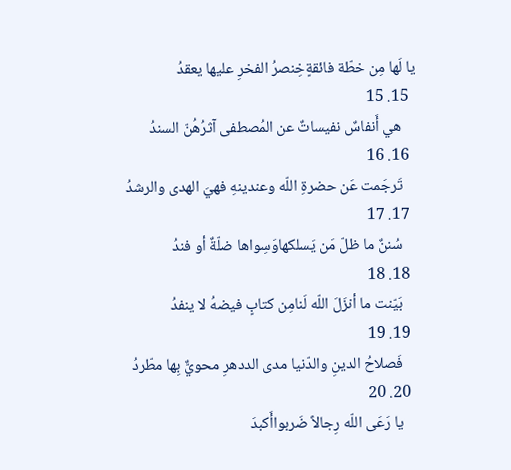يا لَها مِن خطّة فائقةٍخِنصرُ الفخرِ عليها يعقدُ
  15. 15
    هي أَنفاسٌ نفيساتٌ عن المُصطفى آثرُهُنّ السندُ
  16. 16
    تَرجَمت عَن حضرةِ اللّه وعندينهِ فهيَ الهدى والرشدُ
  17. 17
    سُننٌ ما ظلّ مَن يَسلكهاوَسِواها ضلّةٌ أو فندُ
  18. 18
    بَيّنت ما أنزَلَ اللّه لَنامِن كتابٍ فيضهُ لا ينفدُ
  19. 19
    فَصلاحُ الدينِ والدّنيا مدى الددهرِ محويٌّ بِها مطّردُ
  20. 20
    يا رَعَى اللّه رِجالاً ضَربواأَكبدَ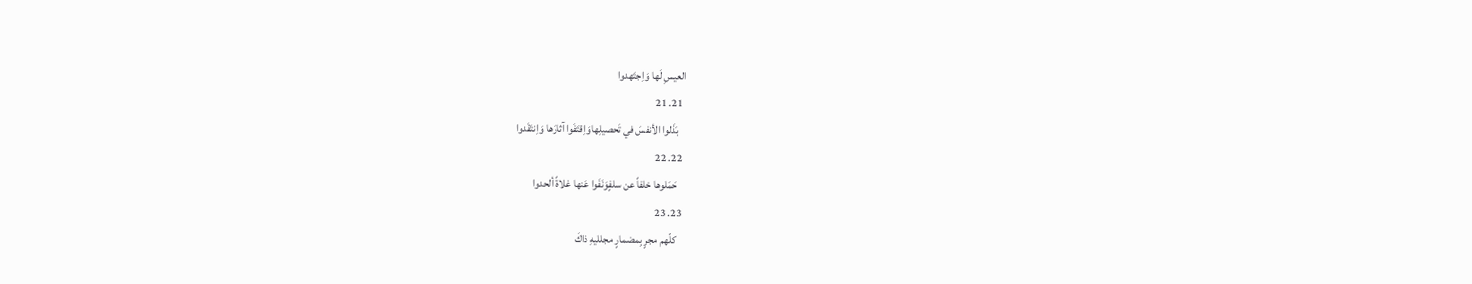العيسِ لَها وَاِجتَهدوا
  21. 21
    بَذَلوا الأنفسَ في تَحصيلِهاوَاِقتَفَوا آثارَها وَاِنتَقَدوا
  22. 22
    حَمَلوها خلفاً عن سلفٍوَنَفَوا عَنها غلاةً ألحدوا
  23. 23
    كلّهم مجرٍ بِمضمارٍ مجلليهِ ذاكَ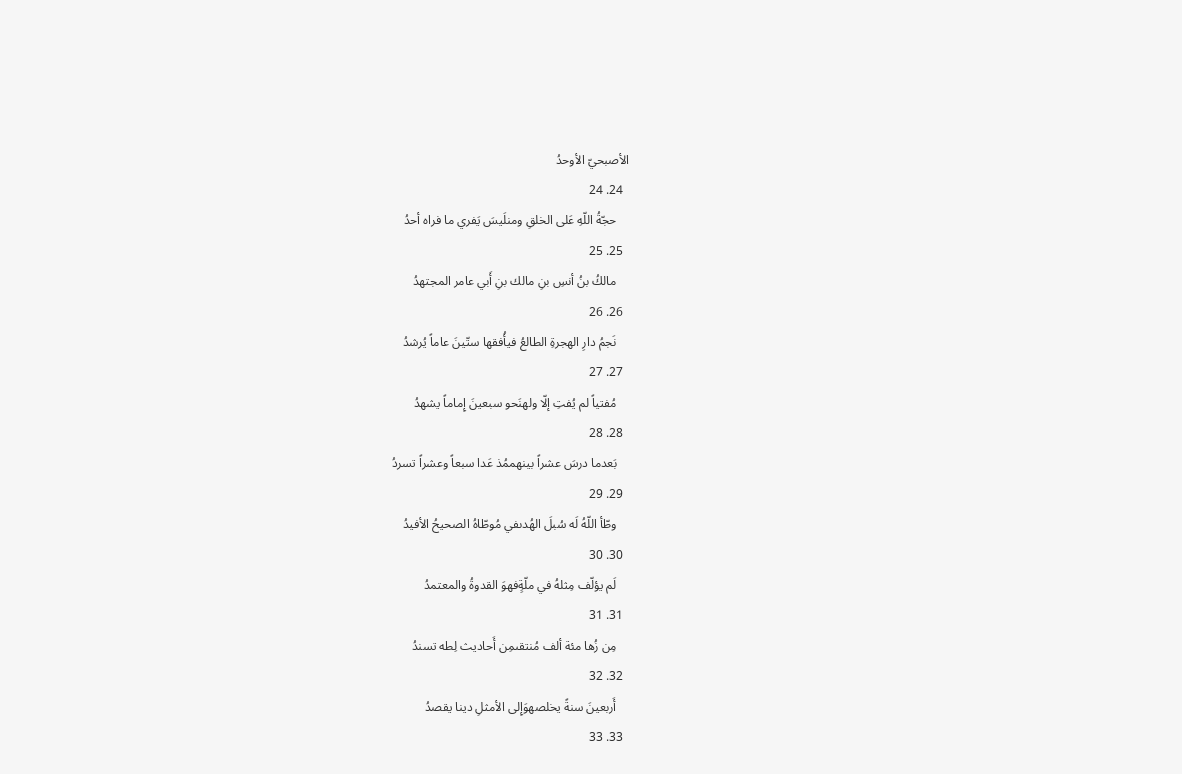الأصبحيّ الأوحدُ
  24. 24
    حجّةُ اللّهِ عَلى الخلقِ ومنلَيسَ يَفري ما فراه أحدُ
  25. 25
    مالكُ بنُ أنسِ بنِ مالك بنِ أَبي عامر المجتهدُ
  26. 26
    نَجمُ دارِ الهجرةِ الطالعُ فيأُفقها ستّينَ عاماً يُرشدُ
  27. 27
    مُفتياً لم يُفتِ إلّا ولهنَحو سبعينَ إِماماً يشهدُ
  28. 28
    بَعدما درسَ عشراً بينهممُذ عَدا سبعاً وعشراً تسردُ
  29. 29
    وطّأ اللّهُ لَه سُبلَ الهُدىفي مُوطّاهُ الصحيحُ الأفيدُ
  30. 30
    لَم يؤلّف مِثلهُ في ملّةٍفهوَ القدوةُ والمعتمدُ
  31. 31
    مِن زُها مئة ألف مُنتقىمِن أَحاديث لِطه تسندُ
  32. 32
    أَربعينَ سنةً يخلصهوَإِلى الأمثلِ دينا يقصدُ
  33. 33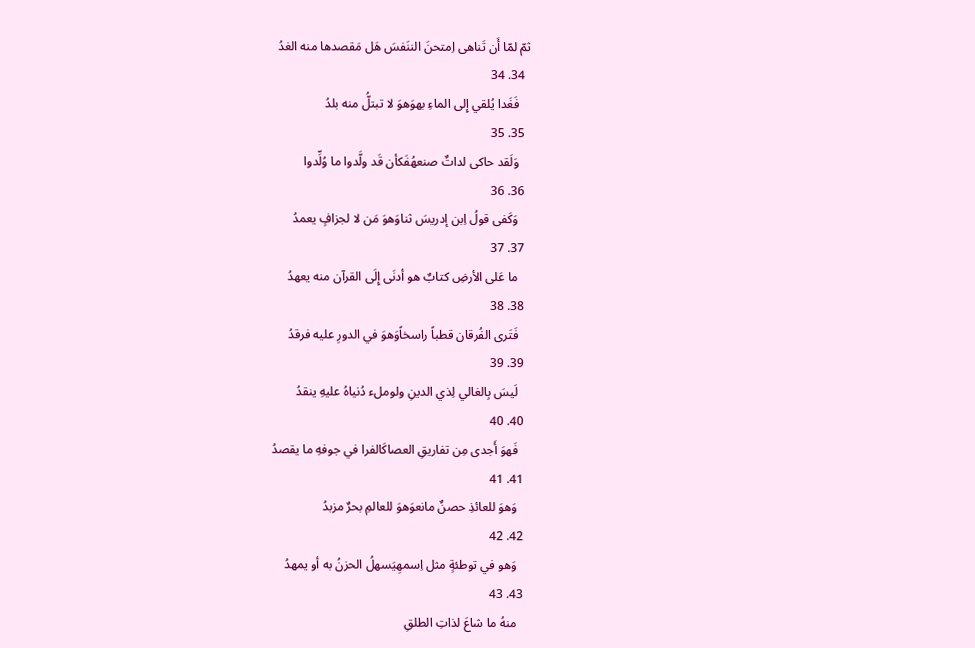ثمّ لمّا أَن تَناهى اِمتحنَ الننَفسَ هَل مَقصدها منه الغدُ
  34. 34
    فَغَدا يُلقي إِلى الماءِ بهوَهوَ لا تبتلُّ منه بلدُ
  35. 35
    وَلَقد حاكى لداتٌ صنعهُفَكأن قَد ولَّدوا ما وُلِّدوا
  36. 36
    وَكَفى قولُ اِبن إدريسَ ثناوَهوَ مَن لا لجزافٍ يعمدُ
  37. 37
    ما عَلى الأرضِ كتابٌ هو أدنَى إِلَى القرآن منه يعهدُ
  38. 38
    فَتَرى الفُرقان قطباً راسخاًوَهوَ في الدورِ عليه فرقدُ
  39. 39
    لَيسَ بِالغالي لِذي الدينِ ولوملء دُنياهُ عليهِ ينقدُ
  40. 40
    فَهوَ أَجدى مِن تفاريقِ العصاكَالفرا في جوفهِ ما يقصدُ
  41. 41
    وَهوَ للعائذِ حصنٌ مانعوَهوَ للعالمِ بحرٌ مزبدُ
  42. 42
    وَهو في توطئةٍ مثل اِسمهِيَسهلُ الحزنُ به أو يمهدُ
  43. 43
    منهُ ما شاعَ لذاتِ الطلقِ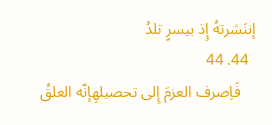إننَشرتهُ إِذ بيسرٍ تلدُ
  44. 44
    فَاِصرف العزمَ إِلى تحصيلهِإنّه العلقُ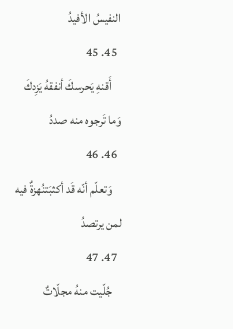النفيسُ الأفيدُ
  45. 45
    أَقنهِ يَحرسكَ أنفقهُ يَزِدكَ وَما تَرجوه منه صددُ
  46. 46
    وَتعلّم أنّه قَد أكثبَتنُهزةٌ فيه لمن يرتصدُ
  47. 47
    جُلّيت منهُ مجلّاتٌ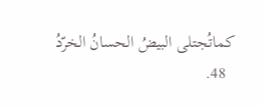كماتُجتلى البيضُ الحسانُ الخرّدُ
  48.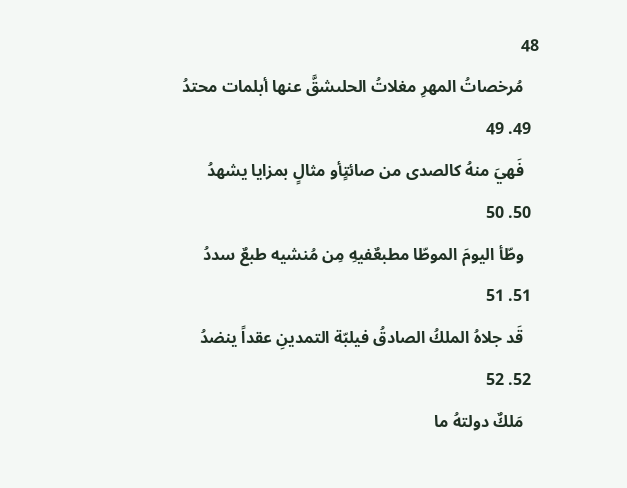48
    مُرخصاتُ المهرِ مغلاتُ الحلىشقَّ عنها أبلمات محتدُ
  49. 49
    فَهيَ منهُ كالصدى من صائتٍأو مثالٍ بمزايا يشهدُ
  50. 50
    وطّأ اليومَ الموطّا مطبعٌفيهِ مِن مُنشيه طبعٌ سددُ
  51. 51
    قَد جلاهُ الملكُ الصادقُ فيلبّة التمدينِ عقداً ينضدُ
  52. 52
    مَلكٌ دولتهُ ما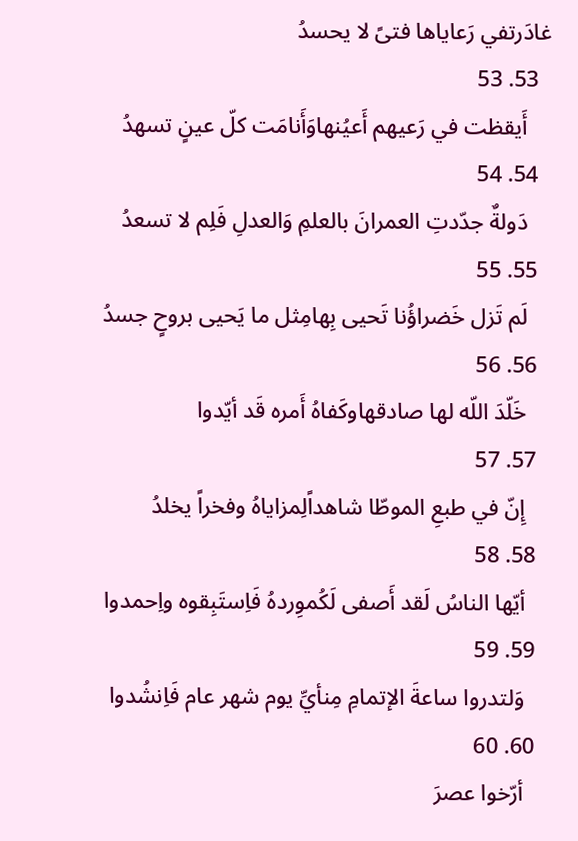غادَرتفي رَعاياها فتىً لا يحسدُ
  53. 53
    أَيقظت في رَعيهم أَعيُنهاوَأَنامَت كلّ عينٍ تسهدُ
  54. 54
    دَولةٌ جدّدتِ العمرانَ بالعلمِ وَالعدلِ فَلِم لا تسعدُ
  55. 55
    لَم تَزل خَضراؤُنا تَحيى بِهامِثل ما يَحيى بروحٍ جسدُ
  56. 56
    خَلّدَ اللّه لها صادقهاوكَفاهُ أَمره قَد أيّدوا
  57. 57
    إِنّ في طبعِ الموطّا شاهداًلِمزاياهُ وفخراً يخلدُ
  58. 58
    أيّها الناسُ لَقد أَصفى لَكُموِردهُ فَاِستَبِقوه واِحمدوا
  59. 59
    وَلتدروا ساعةَ الإتمامِ مِنأيِّ يوم شهر عام فَاِنشُدوا
  60. 60
    أرّخوا عصرَ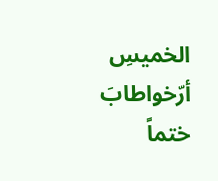الخميسِ أرّخواطابَ ختماً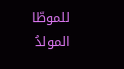للموطّا المولدُ